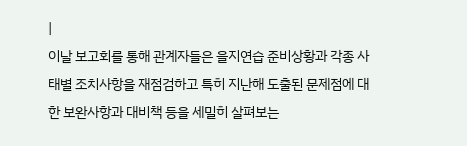|
이날 보고회를 통해 관계자들은 을지연습 준비상황과 각종 사태별 조치사항을 재점검하고 특히 지난해 도출된 문제점에 대한 보완사항과 대비책 등을 세밀히 살펴보는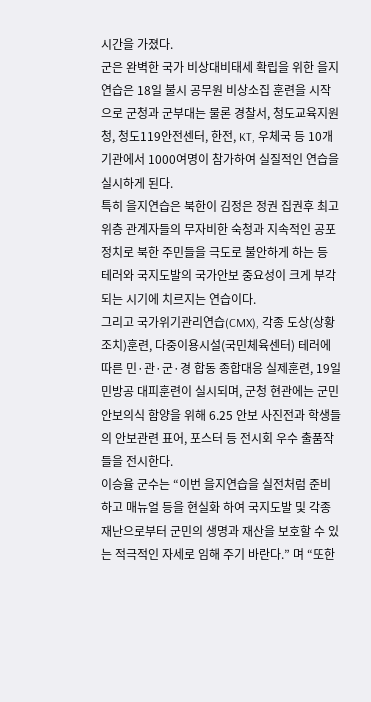시간을 가졌다.
군은 완벽한 국가 비상대비태세 확립을 위한 을지연습은 18일 불시 공무원 비상소집 훈련을 시작으로 군청과 군부대는 물론 경찰서, 청도교육지원청, 청도119안전센터, 한전, KT, 우체국 등 10개 기관에서 1000여명이 참가하여 실질적인 연습을 실시하게 된다.
특히 을지연습은 북한이 김정은 정권 집권후 최고위층 관계자들의 무자비한 숙청과 지속적인 공포정치로 북한 주민들을 극도로 불안하게 하는 등 테러와 국지도발의 국가안보 중요성이 크게 부각되는 시기에 치르지는 연습이다.
그리고 국가위기관리연습(CMX), 각종 도상(상황조치)훈련, 다중이용시설(국민체육센터) 테러에 따른 민·관·군·경 합동 종합대응 실제훈련, 19일 민방공 대피훈련이 실시되며, 군청 현관에는 군민 안보의식 함양을 위해 6.25 안보 사진전과 학생들의 안보관련 표어, 포스터 등 전시회 우수 출품작들을 전시한다.
이승율 군수는 “이번 을지연습을 실전처럼 준비하고 매뉴얼 등을 현실화 하여 국지도발 및 각종 재난으로부터 군민의 생명과 재산을 보호할 수 있는 적극적인 자세로 임해 주기 바란다.” 며 “또한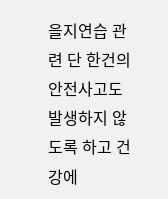을지연습 관련 단 한건의 안전사고도 발생하지 않도록 하고 건강에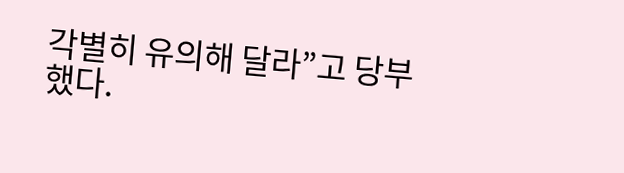각별히 유의해 달라”고 당부했다.